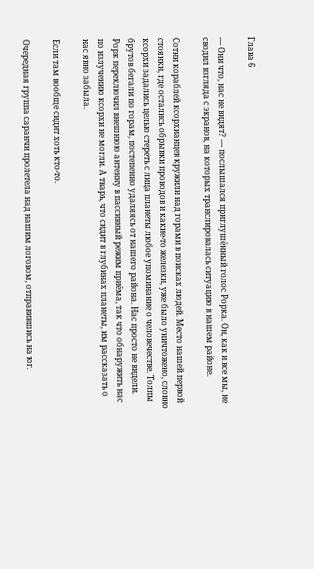Глава 6

— Они что, нас не видят? — послышался приглушённый голос Рорка. Он, как и все мы, не сводил взгляда с экранов, на которых транслировалась ситуацию в нашем районе.

Сотни кораблей ксорхианцев кружили над горами в поисках людей. Место нашей первой стоянки, где остались обрывки проводов и какие-то железки, уже было уничтожено, словно ксорхи задались целью стереть с лица планеты любое упоминание о человечестве. Толпы брутов бегали по горам, постепенно удаляясь от нашего района. Нас просто не видели. Рорк переключил внешнюю антенну в пассивный режим приёма, так что обнаружить нас по излучению ксорхи не могли. А тварь, что сидит в глубинах планеты, им рассказать о нас явно забыла.

Если там вообще сидит хоть кто-то.

Очередная группа саранчи пролетела над нашим логовом, отправившись на юг.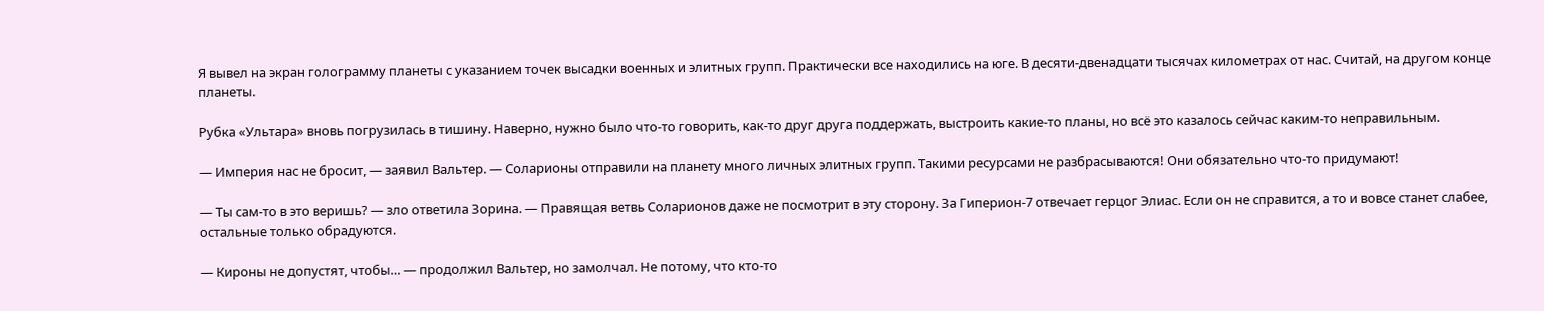Я вывел на экран голограмму планеты с указанием точек высадки военных и элитных групп. Практически все находились на юге. В десяти-двенадцати тысячах километрах от нас. Считай, на другом конце планеты.

Рубка «Ультара» вновь погрузилась в тишину. Наверно, нужно было что-то говорить, как-то друг друга поддержать, выстроить какие-то планы, но всё это казалось сейчас каким-то неправильным.

— Империя нас не бросит, — заявил Вальтер. — Соларионы отправили на планету много личных элитных групп. Такими ресурсами не разбрасываются! Они обязательно что-то придумают!

— Ты сам-то в это веришь? — зло ответила Зорина. — Правящая ветвь Соларионов даже не посмотрит в эту сторону. За Гиперион-7 отвечает герцог Элиас. Если он не справится, а то и вовсе станет слабее, остальные только обрадуются.

— Кироны не допустят, чтобы… — продолжил Вальтер, но замолчал. Не потому, что кто-то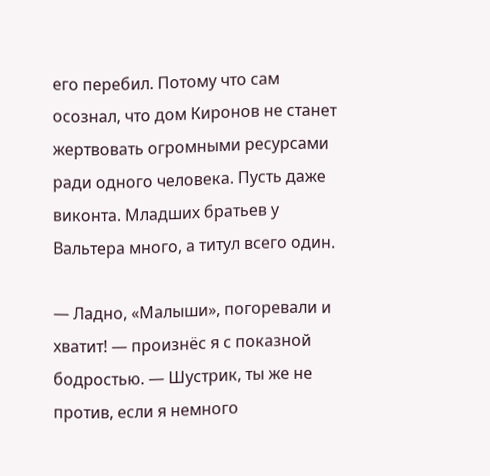его перебил. Потому что сам осознал, что дом Киронов не станет жертвовать огромными ресурсами ради одного человека. Пусть даже виконта. Младших братьев у Вальтера много, а титул всего один.

— Ладно, «Малыши», погоревали и хватит! — произнёс я с показной бодростью. — Шустрик, ты же не против, если я немного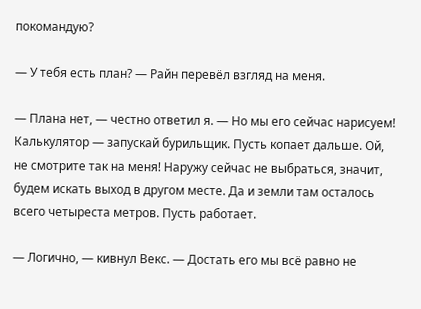покомандую?

— У тебя есть план? — Райн перевёл взгляд на меня.

— Плана нет, — честно ответил я. — Но мы его сейчас нарисуем! Калькулятор — запускай бурильщик. Пусть копает дальше. Ой, не смотрите так на меня! Наружу сейчас не выбраться, значит, будем искать выход в другом месте. Да и земли там осталось всего четыреста метров. Пусть работает.

— Логично, — кивнул Векс. — Достать его мы всё равно не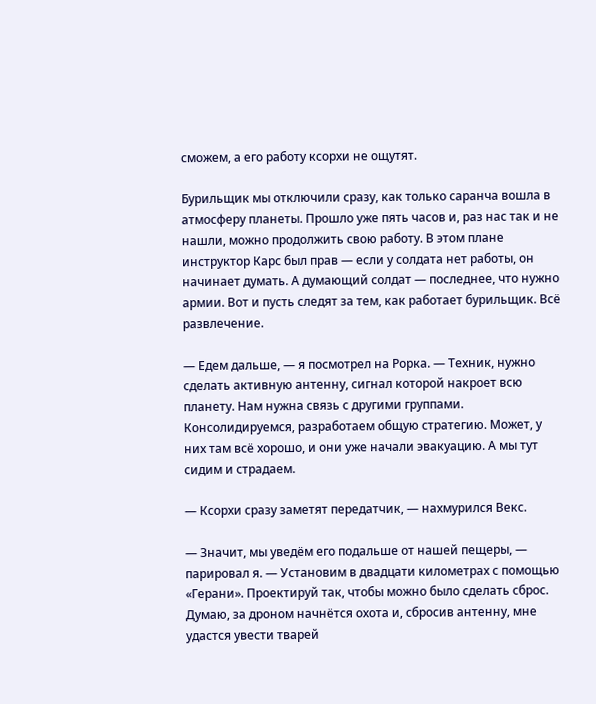сможем, а его работу ксорхи не ощутят.

Бурильщик мы отключили сразу, как только саранча вошла в атмосферу планеты. Прошло уже пять часов и, раз нас так и не нашли, можно продолжить свою работу. В этом плане инструктор Карс был прав — если у солдата нет работы, он начинает думать. А думающий солдат — последнее, что нужно армии. Вот и пусть следят за тем, как работает бурильщик. Всё развлечение.

— Едем дальше, — я посмотрел на Рорка. — Техник, нужно сделать активную антенну, сигнал которой накроет всю планету. Нам нужна связь с другими группами. Консолидируемся, разработаем общую стратегию. Может, у них там всё хорошо, и они уже начали эвакуацию. А мы тут сидим и страдаем.

— Ксорхи сразу заметят передатчик, — нахмурился Векс.

— Значит, мы уведём его подальше от нашей пещеры, — парировал я. — Установим в двадцати километрах с помощью «Герани». Проектируй так, чтобы можно было сделать сброс. Думаю, за дроном начнётся охота и, сбросив антенну, мне удастся увести тварей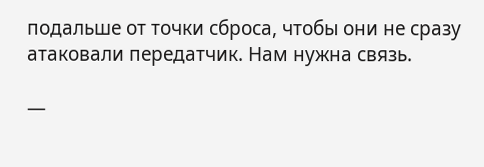подальше от точки сброса, чтобы они не сразу атаковали передатчик. Нам нужна связь.

—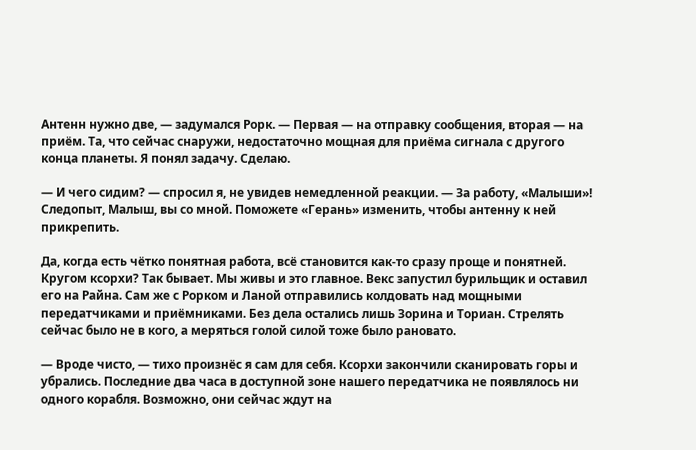Антенн нужно две, — задумался Рорк. — Первая — на отправку сообщения, вторая — на приём. Та, что сейчас снаружи, недостаточно мощная для приёма сигнала с другого конца планеты. Я понял задачу. Сделаю.

— И чего сидим? — спросил я, не увидев немедленной реакции. — За работу, «Малыши»! Следопыт, Малыш, вы со мной. Поможете «Герань» изменить, чтобы антенну к ней прикрепить.

Да, когда есть чётко понятная работа, всё становится как-то сразу проще и понятней. Кругом ксорхи? Так бывает. Мы живы и это главное. Векс запустил бурильщик и оставил его на Райна. Сам же с Рорком и Ланой отправились колдовать над мощными передатчиками и приёмниками. Без дела остались лишь Зорина и Ториан. Стрелять сейчас было не в кого, а меряться голой силой тоже было рановато.

— Вроде чисто, — тихо произнёс я сам для себя. Ксорхи закончили сканировать горы и убрались. Последние два часа в доступной зоне нашего передатчика не появлялось ни одного корабля. Возможно, они сейчас ждут на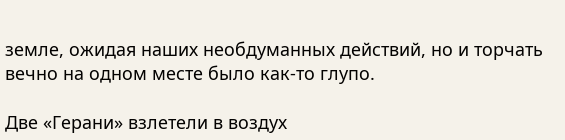земле, ожидая наших необдуманных действий, но и торчать вечно на одном месте было как-то глупо.

Две «Герани» взлетели в воздух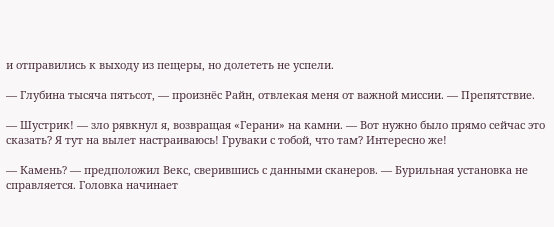и отправились к выходу из пещеры, но долететь не успели.

— Глубина тысяча пятьсот, — произнёс Райн, отвлекая меня от важной миссии. — Препятствие.

— Шустрик! — зло рявкнул я, возвращая «Герани» на камни. — Вот нужно было прямо сейчас это сказать? Я тут на вылет настраиваюсь! Груваки с тобой, что там? Интересно же!

— Камень? — предположил Векс, сверившись с данными сканеров. — Бурильная установка не справляется. Головка начинает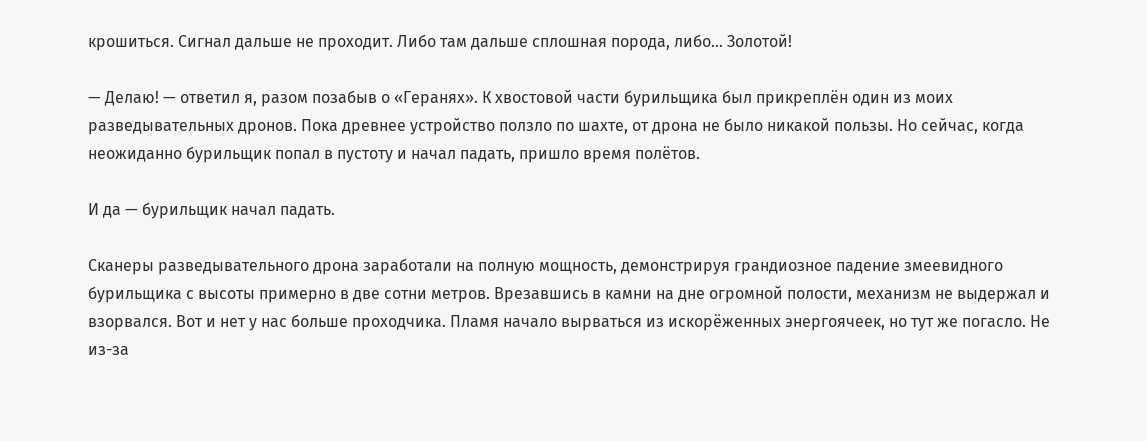крошиться. Сигнал дальше не проходит. Либо там дальше сплошная порода, либо… Золотой!

— Делаю! — ответил я, разом позабыв о «Геранях». К хвостовой части бурильщика был прикреплён один из моих разведывательных дронов. Пока древнее устройство ползло по шахте, от дрона не было никакой пользы. Но сейчас, когда неожиданно бурильщик попал в пустоту и начал падать, пришло время полётов.

И да — бурильщик начал падать.

Сканеры разведывательного дрона заработали на полную мощность, демонстрируя грандиозное падение змеевидного бурильщика с высоты примерно в две сотни метров. Врезавшись в камни на дне огромной полости, механизм не выдержал и взорвался. Вот и нет у нас больше проходчика. Пламя начало вырваться из искорёженных энергоячеек, но тут же погасло. Не из-за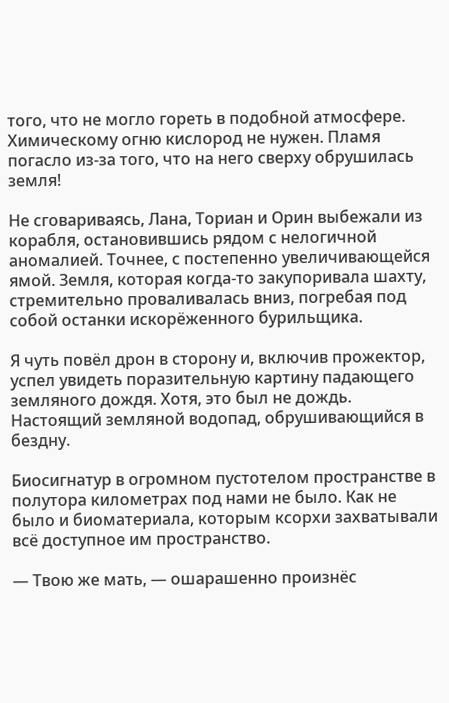того, что не могло гореть в подобной атмосфере. Химическому огню кислород не нужен. Пламя погасло из-за того, что на него сверху обрушилась земля!

Не сговариваясь, Лана, Ториан и Орин выбежали из корабля, остановившись рядом с нелогичной аномалией. Точнее, с постепенно увеличивающейся ямой. Земля, которая когда-то закупоривала шахту, стремительно проваливалась вниз, погребая под собой останки искорёженного бурильщика.

Я чуть повёл дрон в сторону и, включив прожектор, успел увидеть поразительную картину падающего земляного дождя. Хотя, это был не дождь. Настоящий земляной водопад, обрушивающийся в бездну.

Биосигнатур в огромном пустотелом пространстве в полутора километрах под нами не было. Как не было и биоматериала, которым ксорхи захватывали всё доступное им пространство.

— Твою же мать, — ошарашенно произнёс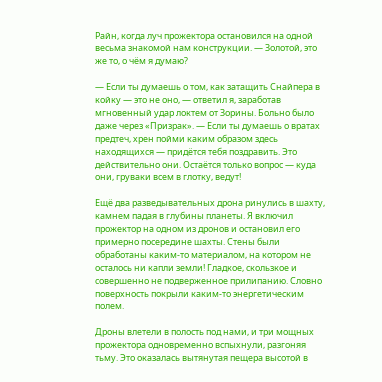Райн, когда луч прожектора остановился на одной весьма знакомой нам конструкции. — Золотой, это же то, о чём я думаю?

— Если ты думаешь о том, как затащить Снайпера в койку — это не оно, — ответил я, заработав мгновенный удар локтем от Зорины. Больно было даже через «Призрак». — Если ты думаешь о вратах предтеч, хрен пойми каким образом здесь находящихся — придётся тебя поздравить. Это действительно они. Остаётся только вопрос — куда они, груваки всем в глотку, ведут!

Ещё два разведывательных дрона ринулись в шахту, камнем падая в глубины планеты. Я включил прожектор на одном из дронов и остановил его примерно посередине шахты. Стены были обработаны каким-то материалом, на котором не осталось ни капли земли! Гладкое, скользкое и совершенно не подверженное прилипанию. Словно поверхность покрыли каким-то энергетическим полем.

Дроны влетели в полость под нами, и три мощных прожектора одновременно вспыхнули, разгоняя тьму. Это оказалась вытянутая пещера высотой в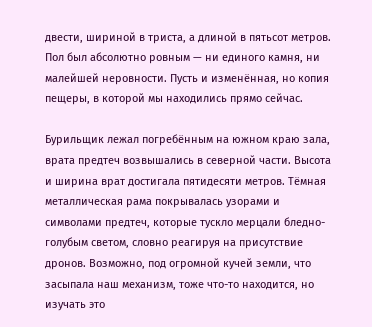двести, шириной в триста, а длиной в пятьсот метров. Пол был абсолютно ровным — ни единого камня, ни малейшей неровности. Пусть и изменённая, но копия пещеры, в которой мы находились прямо сейчас.

Бурильщик лежал погребённым на южном краю зала, врата предтеч возвышались в северной части. Высота и ширина врат достигала пятидесяти метров. Тёмная металлическая рама покрывалась узорами и символами предтеч, которые тускло мерцали бледно-голубым светом, словно реагируя на присутствие дронов. Возможно, под огромной кучей земли, что засыпала наш механизм, тоже что-то находится, но изучать это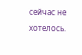сейчас не хотелось.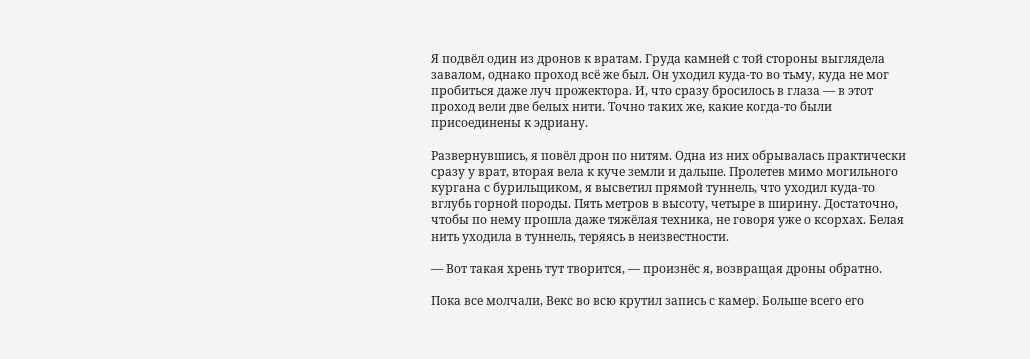Я подвёл один из дронов к вратам. Груда камней с той стороны выглядела завалом, однако проход всё же был. Он уходил куда-то во тьму, куда не мог пробиться даже луч прожектора. И, что сразу бросилось в глаза — в этот проход вели две белых нити. Точно таких же, какие когда-то были присоединены к эдриану.

Развернувшись, я повёл дрон по нитям. Одна из них обрывалась практически сразу у врат, вторая вела к куче земли и дальше. Пролетев мимо могильного кургана с бурильщиком, я высветил прямой туннель, что уходил куда-то вглубь горной породы. Пять метров в высоту, четыре в ширину. Достаточно, чтобы по нему прошла даже тяжёлая техника, не говоря уже о ксорхах. Белая нить уходила в туннель, теряясь в неизвестности.

— Вот такая хрень тут творится, — произнёс я, возвращая дроны обратно.

Пока все молчали, Векс во всю крутил запись с камер. Больше всего его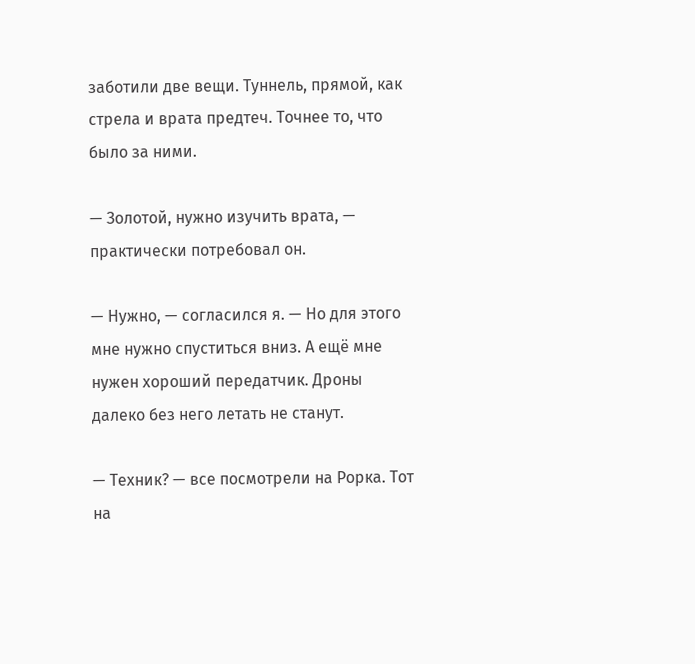заботили две вещи. Туннель, прямой, как стрела и врата предтеч. Точнее то, что было за ними.

— Золотой, нужно изучить врата, — практически потребовал он.

— Нужно, — согласился я. — Но для этого мне нужно спуститься вниз. А ещё мне нужен хороший передатчик. Дроны далеко без него летать не станут.

— Техник? — все посмотрели на Рорка. Тот на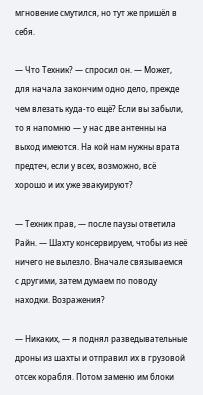мгновение смутился, но тут же пришёл в себя.

— Что Техник? — спросил он. — Может, для начала закончим одно дело, прежде чем влезать куда-то ещё? Если вы забыли, то я напомню — у нас две антенны на выход имеются. На кой нам нужны врата предтеч, если у всех, возможно, всё хорошо и их уже эвакуируют?

— Техник прав, — после паузы ответила Райн. — Шахту консервируем, чтобы из неё ничего не вылезло. Вначале связываемся с другими, затем думаем по поводу находки. Возражения?

— Никаких, — я поднял разведывательные дроны из шахты и отправил их в грузовой отсек корабля. Потом заменю им блоки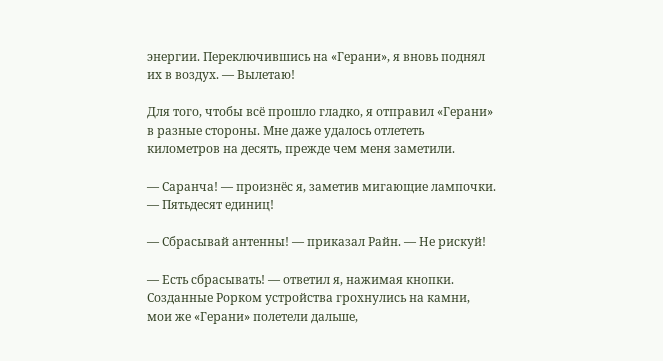энергии. Переключившись на «Герани», я вновь поднял их в воздух. — Вылетаю!

Для того, чтобы всё прошло гладко, я отправил «Герани» в разные стороны. Мне даже удалось отлететь километров на десять, прежде чем меня заметили.

— Саранча! — произнёс я, заметив мигающие лампочки. — Пятьдесят единиц!

— Сбрасывай антенны! — приказал Райн. — Не рискуй!

— Есть сбрасывать! — ответил я, нажимая кнопки. Созданные Рорком устройства грохнулись на камни, мои же «Герани» полетели дальше,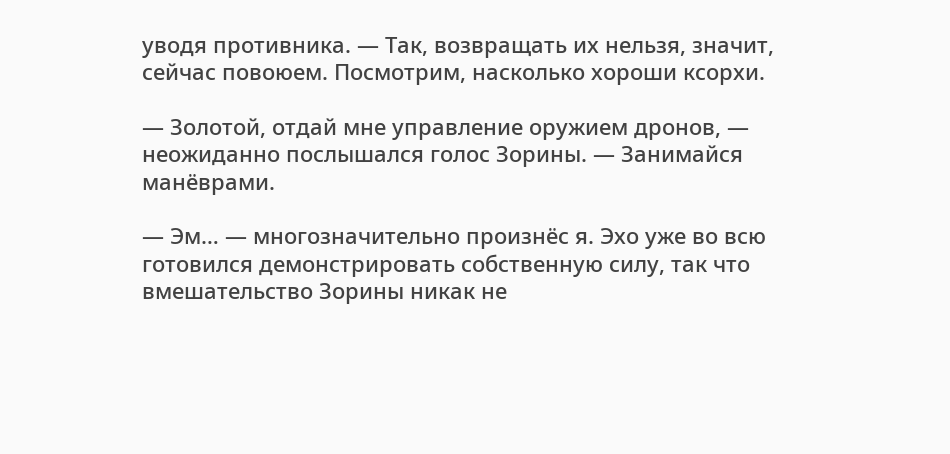уводя противника. — Так, возвращать их нельзя, значит, сейчас повоюем. Посмотрим, насколько хороши ксорхи.

— Золотой, отдай мне управление оружием дронов, — неожиданно послышался голос Зорины. — Занимайся манёврами.

— Эм… — многозначительно произнёс я. Эхо уже во всю готовился демонстрировать собственную силу, так что вмешательство Зорины никак не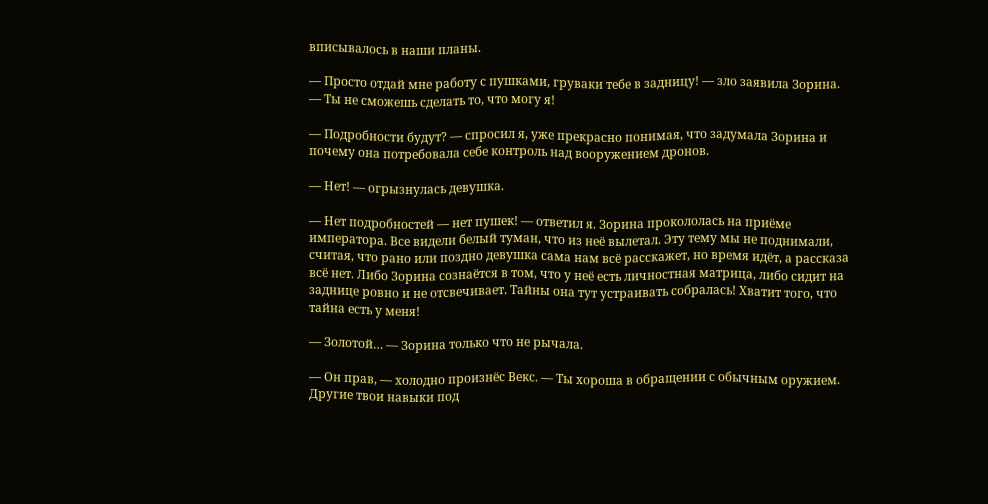вписывалось в наши планы.

— Просто отдай мне работу с пушками, груваки тебе в задницу! — зло заявила Зорина. — Ты не сможешь сделать то, что могу я!

— Подробности будут? — спросил я, уже прекрасно понимая, что задумала Зорина и почему она потребовала себе контроль над вооружением дронов.

— Нет! — огрызнулась девушка.

— Нет подробностей — нет пушек! — ответил я. Зорина прокололась на приёме императора. Все видели белый туман, что из неё вылетал. Эту тему мы не поднимали, считая, что рано или поздно девушка сама нам всё расскажет, но время идёт, а рассказа всё нет. Либо Зорина сознаётся в том, что у неё есть личностная матрица, либо сидит на заднице ровно и не отсвечивает. Тайны она тут устраивать собралась! Хватит того, что тайна есть у меня!

— Золотой… — Зорина только что не рычала.

— Он прав, — холодно произнёс Векс. — Ты хороша в обращении с обычным оружием. Другие твои навыки под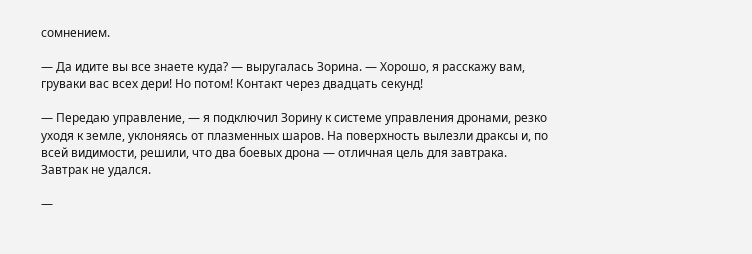сомнением.

— Да идите вы все знаете куда? — выругалась Зорина. — Хорошо, я расскажу вам, груваки вас всех дери! Но потом! Контакт через двадцать секунд!

— Передаю управление, — я подключил Зорину к системе управления дронами, резко уходя к земле, уклоняясь от плазменных шаров. На поверхность вылезли драксы и, по всей видимости, решили, что два боевых дрона — отличная цель для завтрака. Завтрак не удался.

—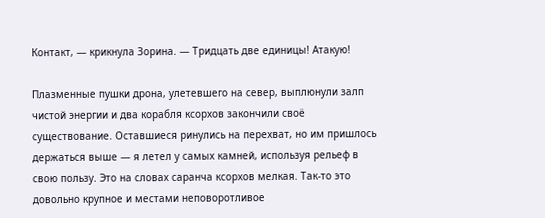Контакт, — крикнула Зорина. — Тридцать две единицы! Атакую!

Плазменные пушки дрона, улетевшего на север, выплюнули залп чистой энергии и два корабля ксорхов закончили своё существование. Оставшиеся ринулись на перехват, но им пришлось держаться выше — я летел у самых камней, используя рельеф в свою пользу. Это на словах саранча ксорхов мелкая. Так-то это довольно крупное и местами неповоротливое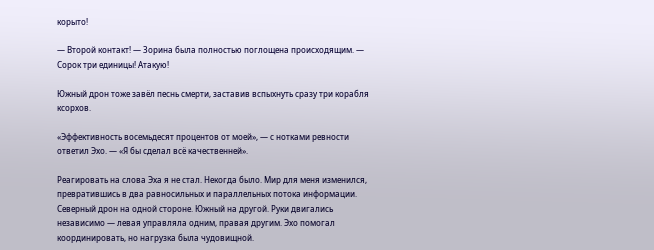корыто!

— Второй контакт! — Зорина была полностью поглощена происходящим. — Сорок три единицы! Атакую!

Южный дрон тоже завёл песнь смерти, заставив вспыхнуть сразу три корабля ксорхов.

«Эффективность восемьдесят процентов от моей», — с нотками ревности ответил Эхо. — «Я бы сделал всё качественней».

Реагировать на слова Эха я не стал. Некогда было. Мир для меня изменился, превратившись в два равносильных и параллельных потока информации. Северный дрон на одной стороне. Южный на другой. Руки двигались независимо — левая управляла одним, правая другим. Эхо помогал координировать, но нагрузка была чудовищной.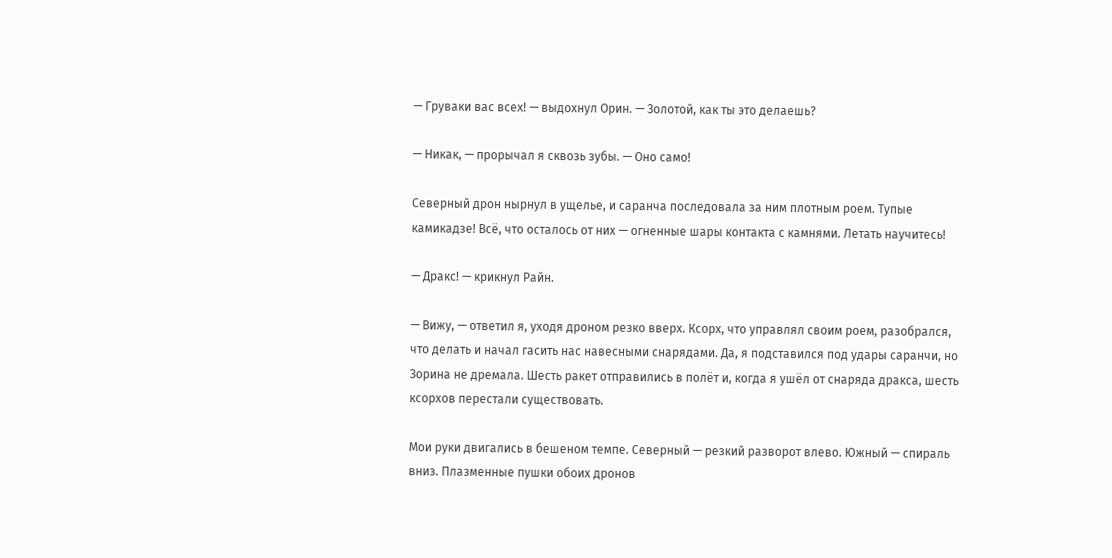— Груваки вас всех! — выдохнул Орин. — Золотой, как ты это делаешь?

— Никак, — прорычал я сквозь зубы. — Оно само!

Северный дрон нырнул в ущелье, и саранча последовала за ним плотным роем. Тупые камикадзе! Всё, что осталось от них — огненные шары контакта с камнями. Летать научитесь!

— Дракс! — крикнул Райн.

— Вижу, — ответил я, уходя дроном резко вверх. Ксорх, что управлял своим роем, разобрался, что делать и начал гасить нас навесными снарядами. Да, я подставился под удары саранчи, но Зорина не дремала. Шесть ракет отправились в полёт и, когда я ушёл от снаряда дракса, шесть ксорхов перестали существовать.

Мои руки двигались в бешеном темпе. Северный — резкий разворот влево. Южный — спираль вниз. Плазменные пушки обоих дронов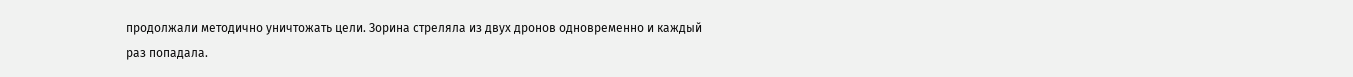продолжали методично уничтожать цели. Зорина стреляла из двух дронов одновременно и каждый раз попадала.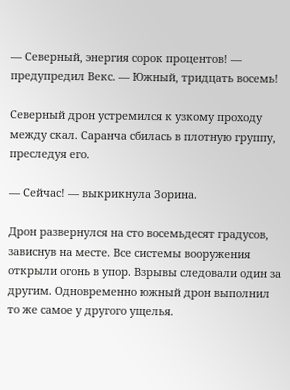— Северный, энергия сорок процентов! — предупредил Векс. — Южный, тридцать восемь!

Северный дрон устремился к узкому проходу между скал. Саранча сбилась в плотную группу, преследуя его.

— Сейчас! — выкрикнула Зорина.

Дрон развернулся на сто восемьдесят градусов, зависнув на месте. Все системы вооружения открыли огонь в упор. Взрывы следовали один за другим. Одновременно южный дрон выполнил то же самое у другого ущелья.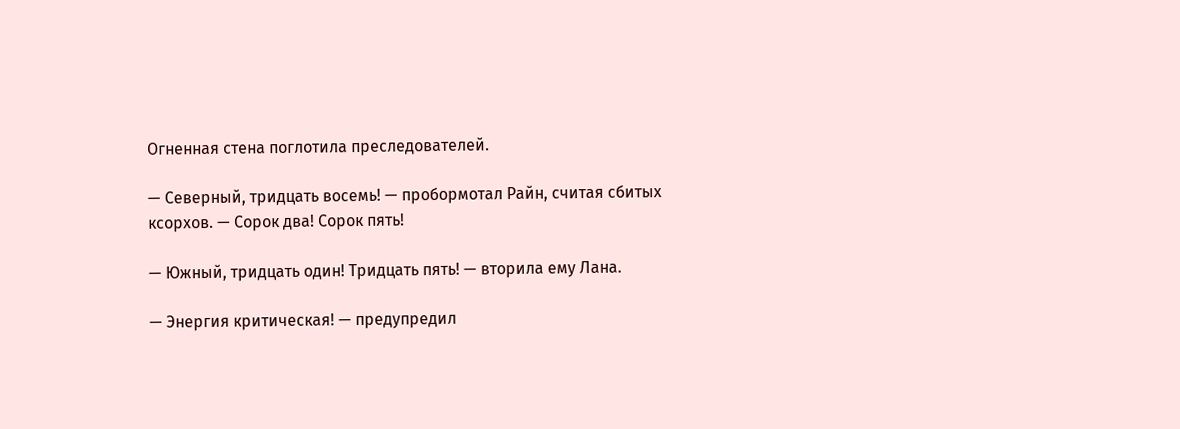Огненная стена поглотила преследователей.

— Северный, тридцать восемь! — пробормотал Райн, считая сбитых ксорхов. — Сорок два! Сорок пять!

— Южный, тридцать один! Тридцать пять! — вторила ему Лана.

— Энергия критическая! — предупредил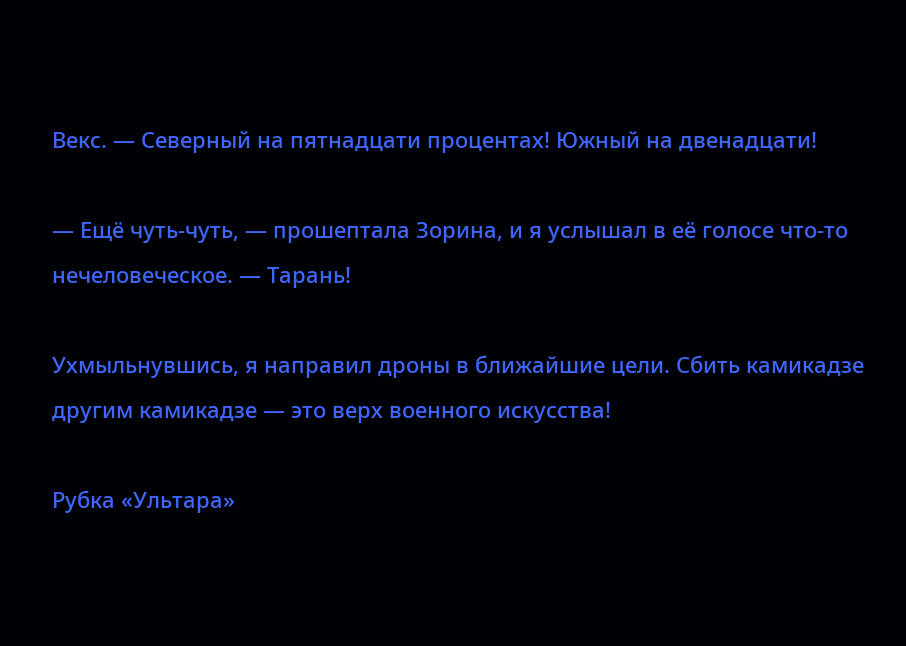Векс. — Северный на пятнадцати процентах! Южный на двенадцати!

— Ещё чуть-чуть, — прошептала Зорина, и я услышал в её голосе что-то нечеловеческое. — Тарань!

Ухмыльнувшись, я направил дроны в ближайшие цели. Сбить камикадзе другим камикадзе — это верх военного искусства!

Рубка «Ультара»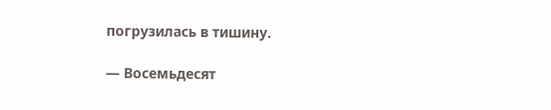погрузилась в тишину.

— Восемьдесят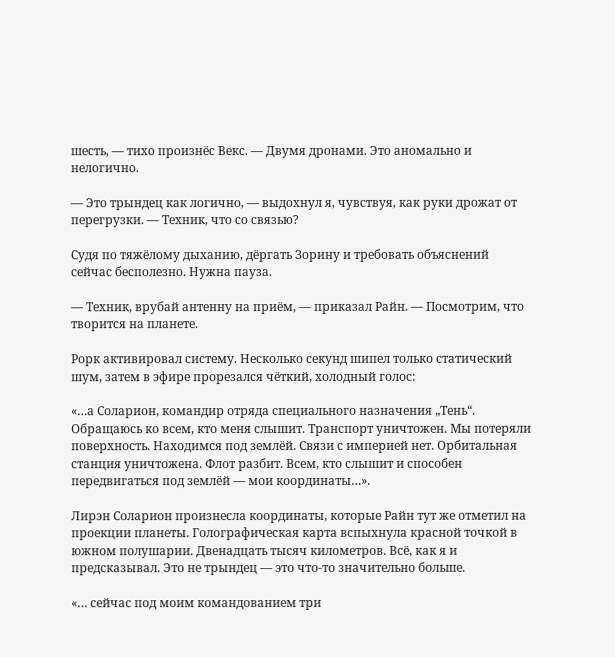шесть, — тихо произнёс Векс. — Двумя дронами. Это аномально и нелогично.

— Это трындец как логично, — выдохнул я, чувствуя, как руки дрожат от перегрузки. — Техник, что со связью?

Судя по тяжёлому дыханию, дёргать Зорину и требовать объяснений сейчас бесполезно. Нужна пауза.

— Техник, врубай антенну на приём, — приказал Райн. — Посмотрим, что творится на планете.

Рорк активировал систему. Несколько секунд шипел только статический шум, затем в эфире прорезался чёткий, холодный голос:

«…а Соларион, командир отряда специального назначения „Тень“. Обращаюсь ко всем, кто меня слышит. Транспорт уничтожен. Мы потеряли поверхность. Находимся под землёй. Связи с империей нет. Орбитальная станция уничтожена. Флот разбит. Всем, кто слышит и способен передвигаться под землёй — мои координаты…».

Лирэн Соларион произнесла координаты, которые Райн тут же отметил на проекции планеты. Голографическая карта вспыхнула красной точкой в южном полушарии. Двенадцать тысяч километров. Всё, как я и предсказывал. Это не трындец — это что-то значительно больше.

«… сейчас под моим командованием три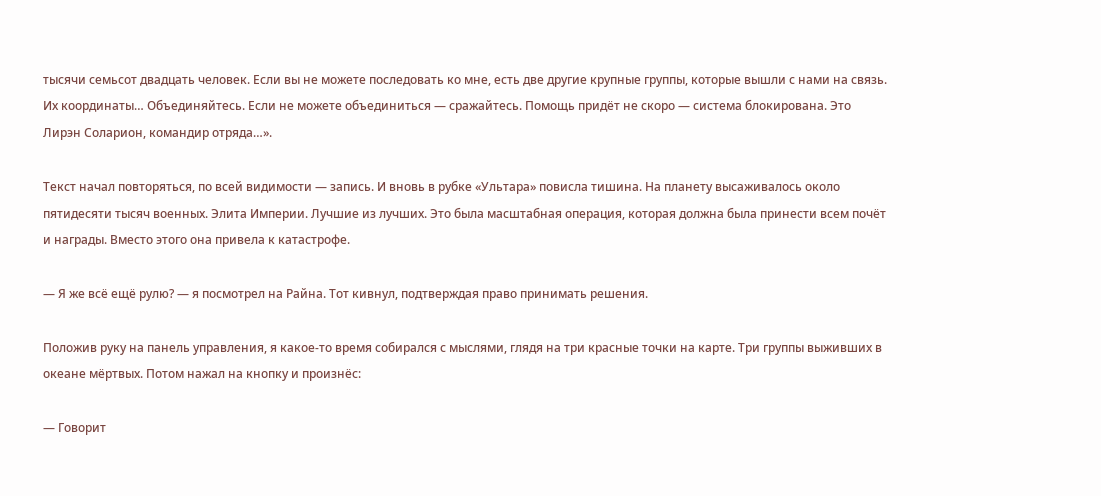тысячи семьсот двадцать человек. Если вы не можете последовать ко мне, есть две другие крупные группы, которые вышли с нами на связь. Их координаты… Объединяйтесь. Если не можете объединиться — сражайтесь. Помощь придёт не скоро — система блокирована. Это Лирэн Соларион, командир отряда…».

Текст начал повторяться, по всей видимости — запись. И вновь в рубке «Ультара» повисла тишина. На планету высаживалось около пятидесяти тысяч военных. Элита Империи. Лучшие из лучших. Это была масштабная операция, которая должна была принести всем почёт и награды. Вместо этого она привела к катастрофе.

— Я же всё ещё рулю? — я посмотрел на Райна. Тот кивнул, подтверждая право принимать решения.

Положив руку на панель управления, я какое-то время собирался с мыслями, глядя на три красные точки на карте. Три группы выживших в океане мёртвых. Потом нажал на кнопку и произнёс:

— Говорит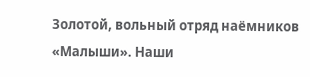Золотой, вольный отряд наёмников «Малыши». Наши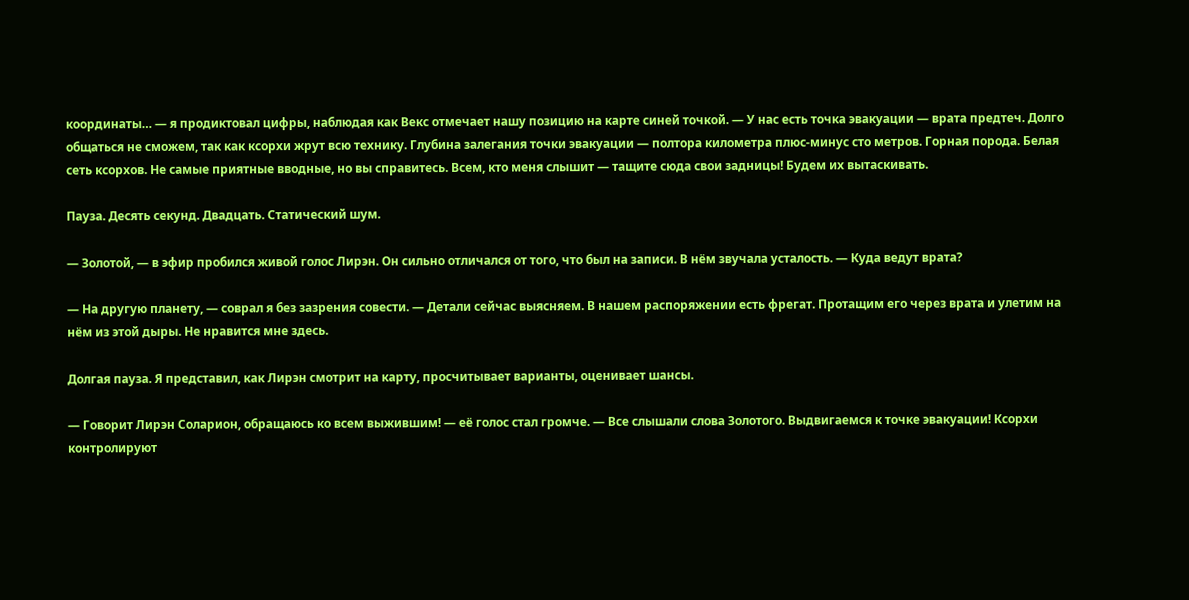координаты… — я продиктовал цифры, наблюдая как Векс отмечает нашу позицию на карте синей точкой. — У нас есть точка эвакуации — врата предтеч. Долго общаться не сможем, так как ксорхи жрут всю технику. Глубина залегания точки эвакуации — полтора километра плюс-минус сто метров. Горная порода. Белая сеть ксорхов. Не самые приятные вводные, но вы справитесь. Всем, кто меня слышит — тащите сюда свои задницы! Будем их вытаскивать.

Пауза. Десять секунд. Двадцать. Статический шум.

— Золотой, — в эфир пробился живой голос Лирэн. Он сильно отличался от того, что был на записи. В нём звучала усталость. — Куда ведут врата?

— На другую планету, — соврал я без зазрения совести. — Детали сейчас выясняем. В нашем распоряжении есть фрегат. Протащим его через врата и улетим на нём из этой дыры. Не нравится мне здесь.

Долгая пауза. Я представил, как Лирэн смотрит на карту, просчитывает варианты, оценивает шансы.

— Говорит Лирэн Соларион, обращаюсь ко всем выжившим! — её голос стал громче. — Все слышали слова Золотого. Выдвигаемся к точке эвакуации! Ксорхи контролируют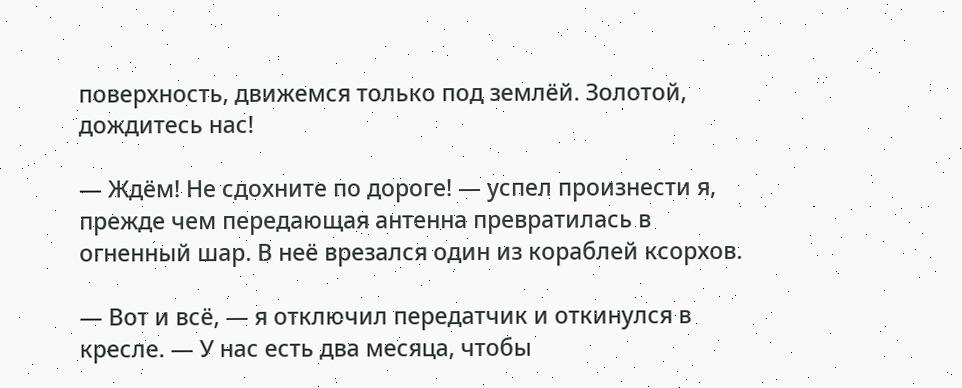поверхность, движемся только под землёй. Золотой, дождитесь нас!

— Ждём! Не сдохните по дороге! — успел произнести я, прежде чем передающая антенна превратилась в огненный шар. В неё врезался один из кораблей ксорхов.

— Вот и всё, — я отключил передатчик и откинулся в кресле. — У нас есть два месяца, чтобы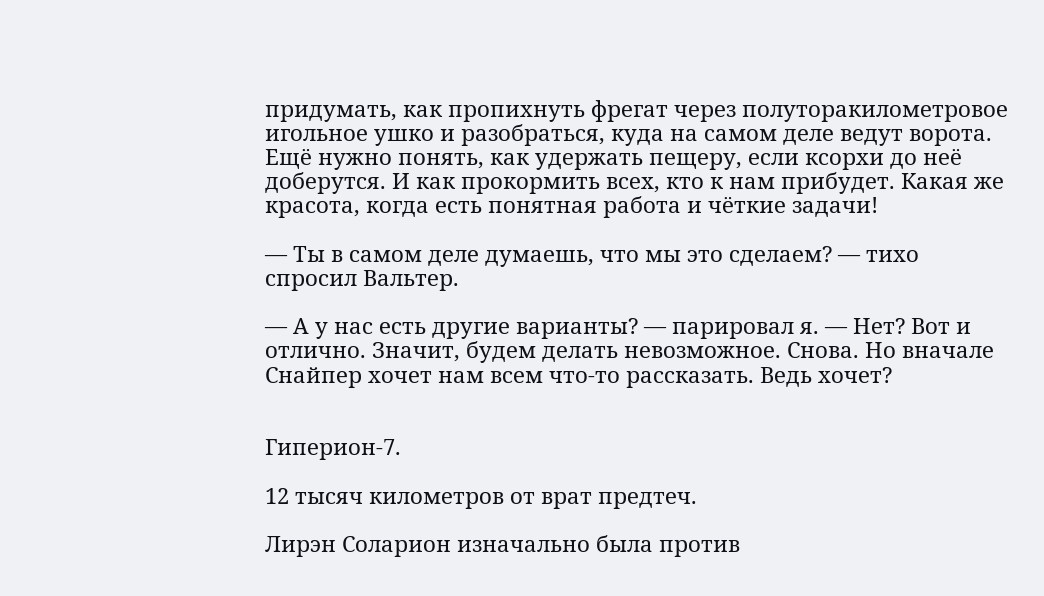придумать, как пропихнуть фрегат через полуторакилометровое игольное ушко и разобраться, куда на самом деле ведут ворота. Ещё нужно понять, как удержать пещеру, если ксорхи до неё доберутся. И как прокормить всех, кто к нам прибудет. Какая же красота, когда есть понятная работа и чёткие задачи!

— Ты в самом деле думаешь, что мы это сделаем? — тихо спросил Вальтер.

— А у нас есть другие варианты? — парировал я. — Нет? Вот и отлично. Значит, будем делать невозможное. Снова. Но вначале Снайпер хочет нам всем что-то рассказать. Ведь хочет?


Гиперион-7.

12 тысяч километров от врат предтеч.

Лирэн Соларион изначально была против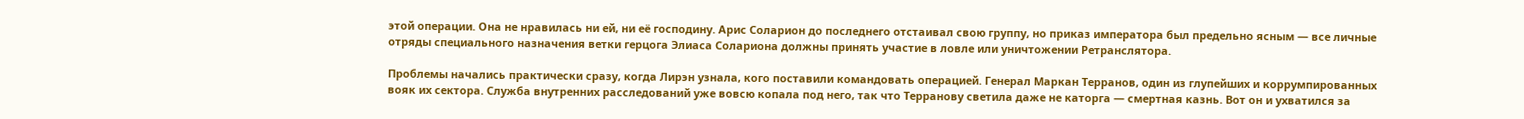этой операции. Она не нравилась ни ей, ни её господину. Арис Соларион до последнего отстаивал свою группу, но приказ императора был предельно ясным — все личные отряды специального назначения ветки герцога Элиаса Солариона должны принять участие в ловле или уничтожении Ретранслятора.

Проблемы начались практически сразу, когда Лирэн узнала, кого поставили командовать операцией. Генерал Маркан Терранов, один из глупейших и коррумпированных вояк их сектора. Служба внутренних расследований уже вовсю копала под него, так что Терранову светила даже не каторга — смертная казнь. Вот он и ухватился за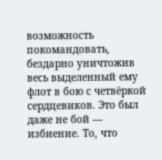возможность покомандовать, бездарно уничтожив весь выделенный ему флот в бою с четвёркой сердцевиков. Это был даже не бой — избиение. То, что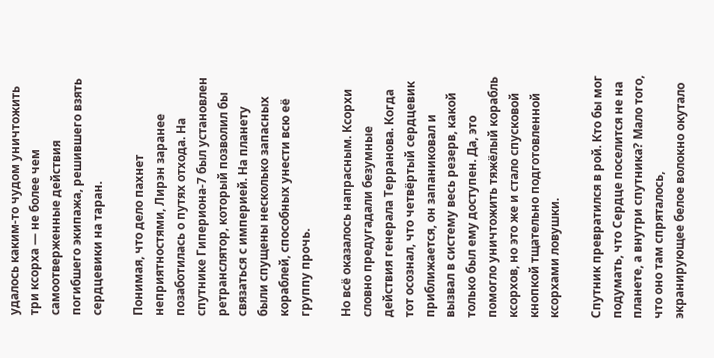удалось каким-то чудом уничтожить три ксорха — не более чем самоотверженные действия погибшего экипажа, решившего взять сердцевики на таран.

Понимая, что дело пахнет неприятностями, Лирэн заранее позаботилась о путях отхода. На спутнике Гипериона-7 был установлен ретранслятор, который позволил бы связаться с империей. На планету были спущены несколько запасных кораблей, способных унести всю её группу прочь.

Но всё оказалось напрасным. Ксорхи словно предугадали безумные действия генерала Терранова. Когда тот осознал, что четвёртый сердцевик приближается, он запаниковал и вызвал в систему весь резерв, какой только был ему доступен. Да, это помогло уничтожить тяжёлый корабль ксорхов, но это же и стало спусковой кнопкой тщательно подготовленной ксорхами ловушки.

Спутник превратился в рой. Кто бы мог подумать, что Сердце поселится не на планете, а внутри спутника? Мало того, что оно там спряталось, экранирующее белое волокно окутало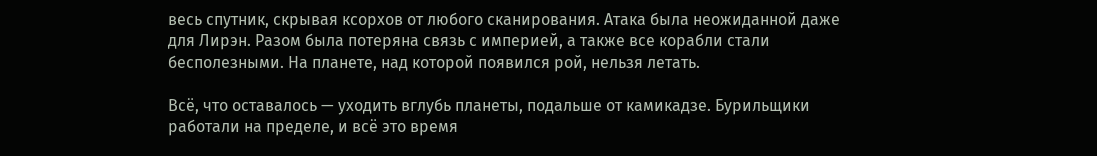весь спутник, скрывая ксорхов от любого сканирования. Атака была неожиданной даже для Лирэн. Разом была потеряна связь с империей, а также все корабли стали бесполезными. На планете, над которой появился рой, нельзя летать.

Всё, что оставалось — уходить вглубь планеты, подальше от камикадзе. Бурильщики работали на пределе, и всё это время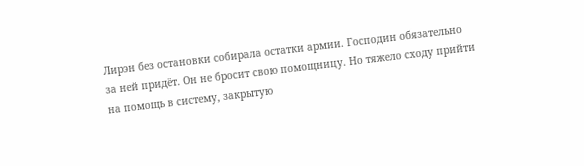Лирэн без остановки собирала остатки армии. Господин обязательно за ней придёт. Он не бросит свою помощницу. Но тяжело сходу прийти на помощь в систему, закрытую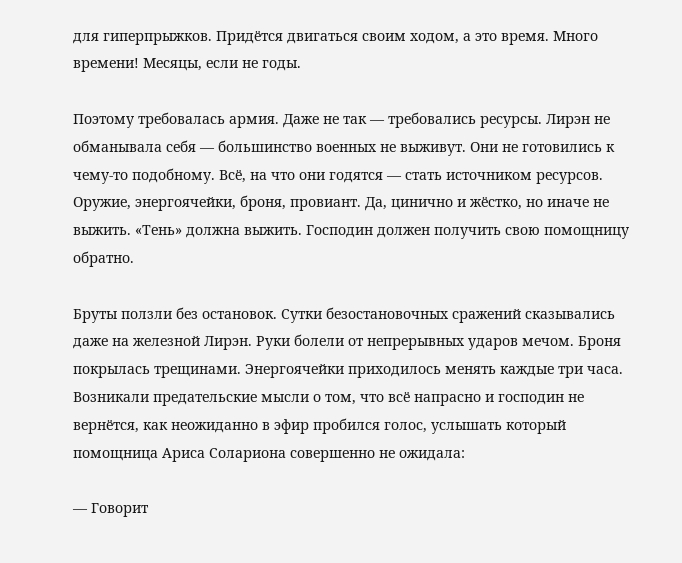для гиперпрыжков. Придётся двигаться своим ходом, а это время. Много времени! Месяцы, если не годы.

Поэтому требовалась армия. Даже не так — требовались ресурсы. Лирэн не обманывала себя — большинство военных не выживут. Они не готовились к чему-то подобному. Всё, на что они годятся — стать источником ресурсов. Оружие, энергоячейки, броня, провиант. Да, цинично и жёстко, но иначе не выжить. «Тень» должна выжить. Господин должен получить свою помощницу обратно.

Бруты ползли без остановок. Сутки безостановочных сражений сказывались даже на железной Лирэн. Руки болели от непрерывных ударов мечом. Броня покрылась трещинами. Энергоячейки приходилось менять каждые три часа. Возникали предательские мысли о том, что всё напрасно и господин не вернётся, как неожиданно в эфир пробился голос, услышать который помощница Ариса Солариона совершенно не ожидала:

— Говорит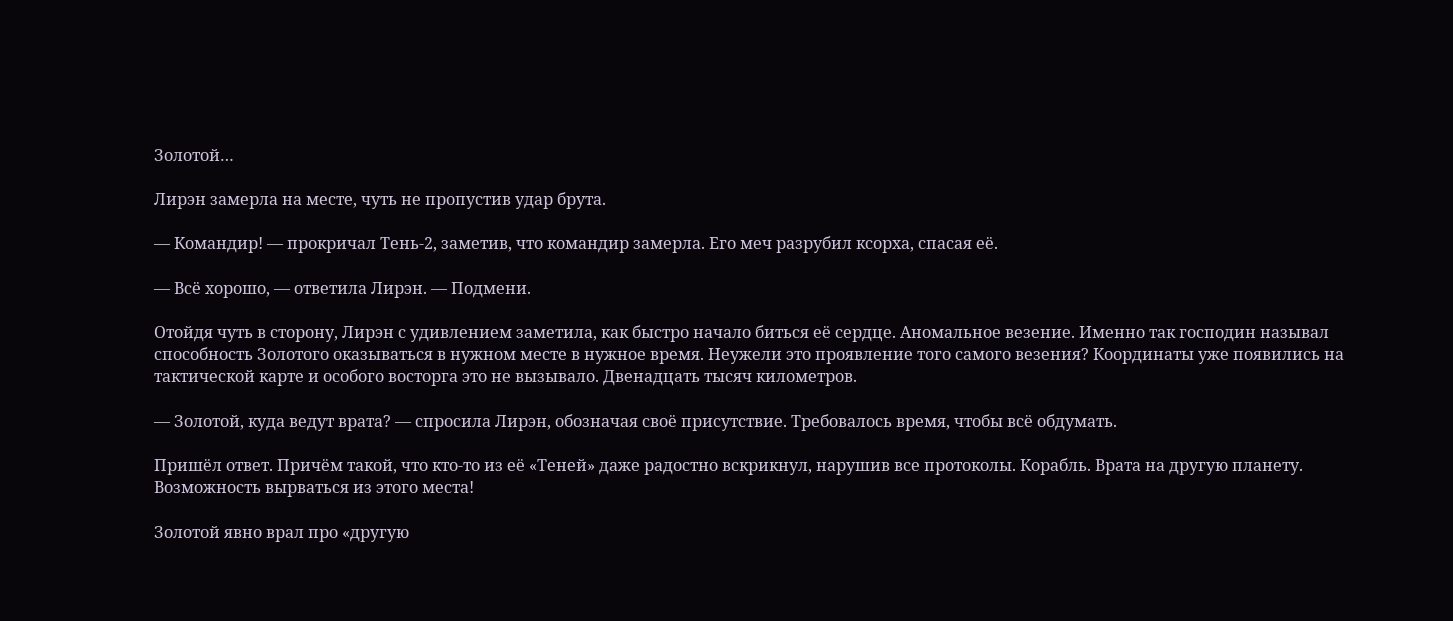Золотой…

Лирэн замерла на месте, чуть не пропустив удар брута.

— Командир! — прокричал Тень-2, заметив, что командир замерла. Его меч разрубил ксорха, спасая её.

— Всё хорошо, — ответила Лирэн. — Подмени.

Отойдя чуть в сторону, Лирэн с удивлением заметила, как быстро начало биться её сердце. Аномальное везение. Именно так господин называл способность Золотого оказываться в нужном месте в нужное время. Неужели это проявление того самого везения? Координаты уже появились на тактической карте и особого восторга это не вызывало. Двенадцать тысяч километров.

— Золотой, куда ведут врата? — спросила Лирэн, обозначая своё присутствие. Требовалось время, чтобы всё обдумать.

Пришёл ответ. Причём такой, что кто-то из её «Теней» даже радостно вскрикнул, нарушив все протоколы. Корабль. Врата на другую планету. Возможность вырваться из этого места!

Золотой явно врал про «другую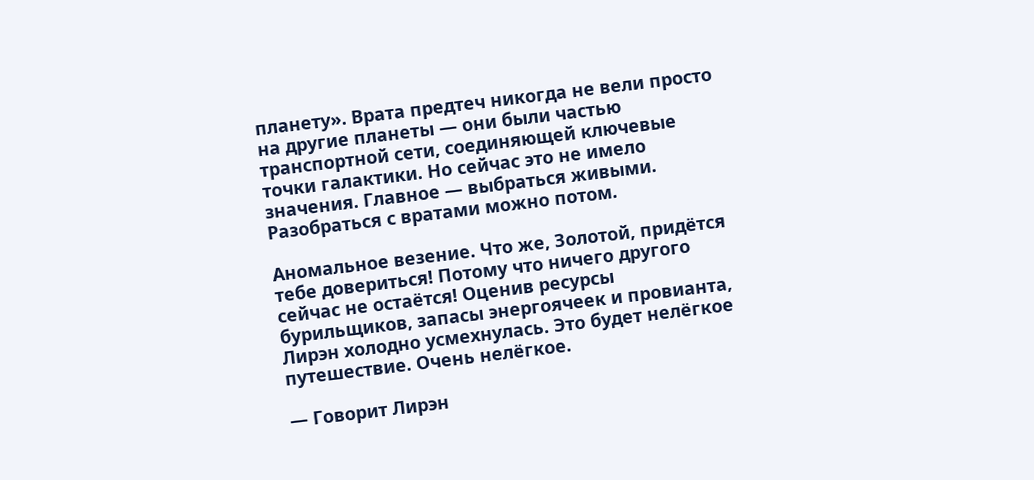планету». Врата предтеч никогда не вели просто на другие планеты — они были частью транспортной сети, соединяющей ключевые точки галактики. Но сейчас это не имело значения. Главное — выбраться живыми. Разобраться с вратами можно потом.

Аномальное везение. Что же, Золотой, придётся тебе довериться! Потому что ничего другого сейчас не остаётся! Оценив ресурсы бурильщиков, запасы энергоячеек и провианта, Лирэн холодно усмехнулась. Это будет нелёгкое путешествие. Очень нелёгкое.

— Говорит Лирэн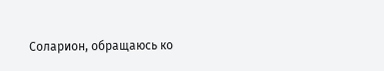Соларион, обращаюсь ко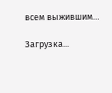всем выжившим…

Загрузка...